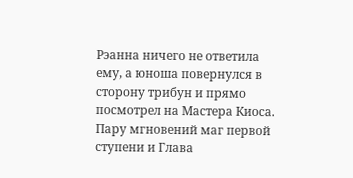Рэанна ничего не ответила ему, а юноша повернулся в сторону трибун и прямо посмотрел на Мастера Киоса. Пару мгновений маг первой ступени и Глава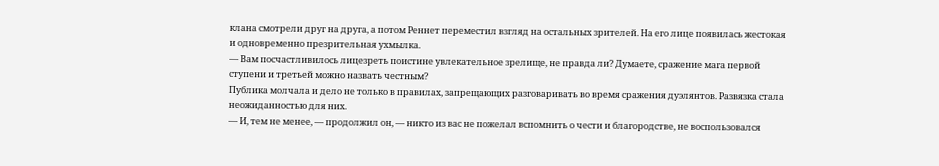клана смотрели друг на друга, а потом Реннет переместил взгляд на остальных зрителей. На его лице появилась жестокая и одновременно презрительная ухмылка.
— Вам посчастливилось лицезреть поистине увлекательное зрелище, не правда ли? Думаете, сражение мага первой ступени и третьей можно назвать честным?
Публика молчала и дело не только в правилах, запрещающих разговаривать во время сражения дуэлянтов. Развязка стала неожиданностью для них.
— И, тем не менее, — продолжил он, — никто из вас не пожелал вспомнить о чести и благородстве, не воспользовался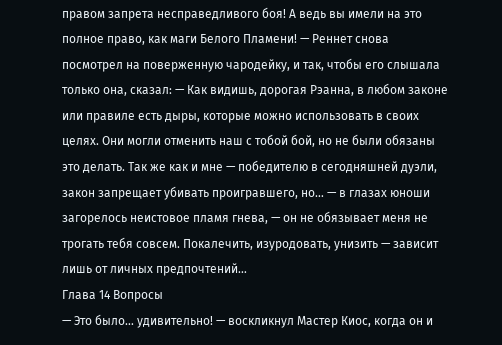правом запрета несправедливого боя! А ведь вы имели на это полное право, как маги Белого Пламени! — Реннет снова посмотрел на поверженную чародейку, и так, чтобы его слышала только она, сказал: — Как видишь, дорогая Рэанна, в любом законе или правиле есть дыры, которые можно использовать в своих целях. Они могли отменить наш с тобой бой, но не были обязаны это делать. Так же как и мне — победителю в сегодняшней дуэли, закон запрещает убивать проигравшего, но… — в глазах юноши загорелось неистовое пламя гнева, — он не обязывает меня не трогать тебя совсем. Покалечить, изуродовать, унизить — зависит лишь от личных предпочтений…
Глава 14 Вопросы
— Это было… удивительно! — воскликнул Мастер Киос, когда он и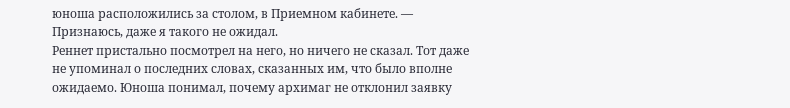юноша расположились за столом, в Приемном кабинете. — Признаюсь, даже я такого не ожидал.
Реннет пристально посмотрел на него, но ничего не сказал. Тот даже не упоминал о последних словах, сказанных им, что было вполне ожидаемо. Юноша понимал, почему архимаг не отклонил заявку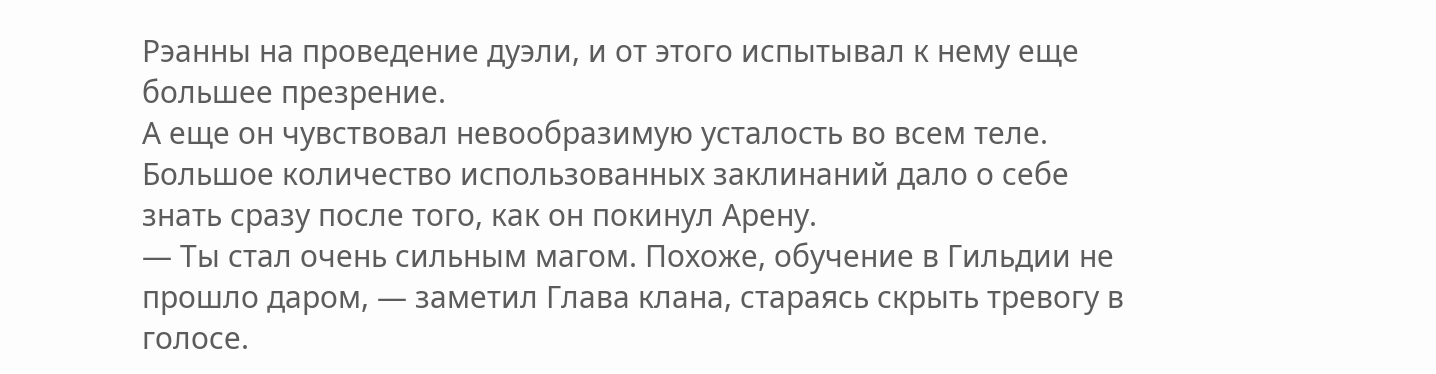Рэанны на проведение дуэли, и от этого испытывал к нему еще большее презрение.
А еще он чувствовал невообразимую усталость во всем теле. Большое количество использованных заклинаний дало о себе знать сразу после того, как он покинул Арену.
— Ты стал очень сильным магом. Похоже, обучение в Гильдии не прошло даром, — заметил Глава клана, стараясь скрыть тревогу в голосе.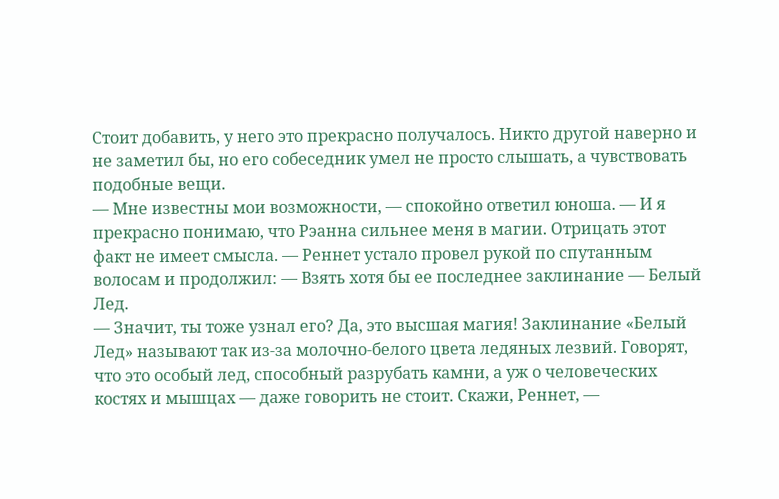Стоит добавить, у него это прекрасно получалось. Никто другой наверно и не заметил бы, но его собеседник умел не просто слышать, а чувствовать подобные вещи.
— Мне известны мои возможности, — спокойно ответил юноша. — И я прекрасно понимаю, что Рэанна сильнее меня в магии. Отрицать этот факт не имеет смысла. — Реннет устало провел рукой по спутанным волосам и продолжил: — Взять хотя бы ее последнее заклинание — Белый Лед.
— Значит, ты тоже узнал его? Да, это высшая магия! Заклинание «Белый Лед» называют так из-за молочно-белого цвета ледяных лезвий. Говорят, что это особый лед, способный разрубать камни, а уж о человеческих костях и мышцах — даже говорить не стоит. Скажи, Реннет, —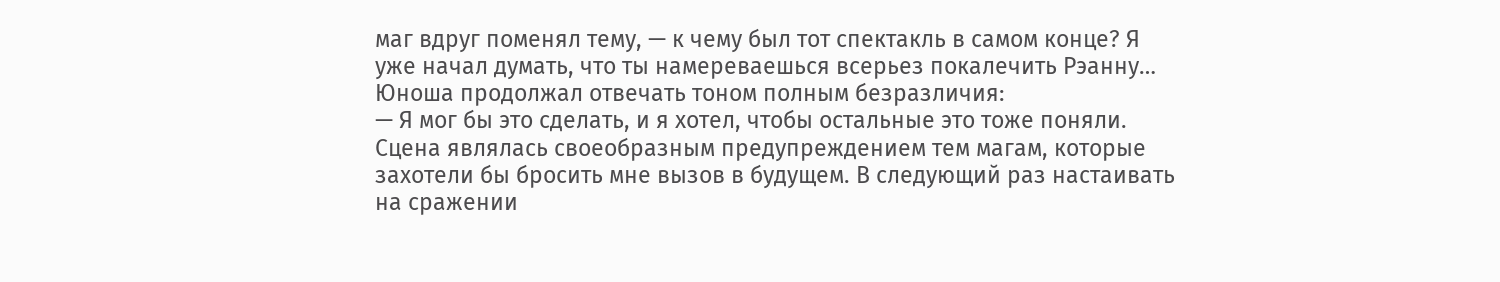маг вдруг поменял тему, — к чему был тот спектакль в самом конце? Я уже начал думать, что ты намереваешься всерьез покалечить Рэанну…
Юноша продолжал отвечать тоном полным безразличия:
— Я мог бы это сделать, и я хотел, чтобы остальные это тоже поняли. Сцена являлась своеобразным предупреждением тем магам, которые захотели бы бросить мне вызов в будущем. В следующий раз настаивать на сражении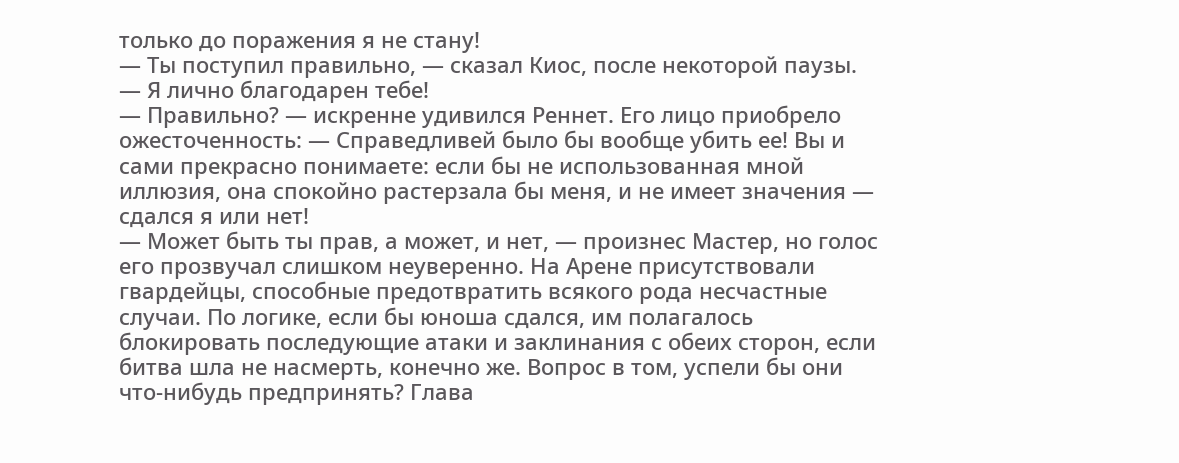только до поражения я не стану!
— Ты поступил правильно, — сказал Киос, после некоторой паузы. — Я лично благодарен тебе!
— Правильно? — искренне удивился Реннет. Его лицо приобрело ожесточенность: — Справедливей было бы вообще убить ее! Вы и сами прекрасно понимаете: если бы не использованная мной иллюзия, она спокойно растерзала бы меня, и не имеет значения — сдался я или нет!
— Может быть ты прав, а может, и нет, — произнес Мастер, но голос его прозвучал слишком неуверенно. На Арене присутствовали гвардейцы, способные предотвратить всякого рода несчастные случаи. По логике, если бы юноша сдался, им полагалось блокировать последующие атаки и заклинания с обеих сторон, если битва шла не насмерть, конечно же. Вопрос в том, успели бы они что-нибудь предпринять? Глава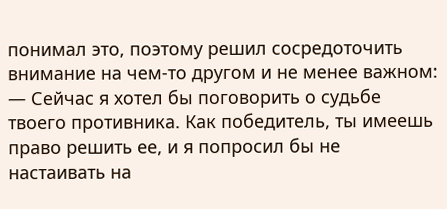понимал это, поэтому решил сосредоточить внимание на чем-то другом и не менее важном: — Сейчас я хотел бы поговорить о судьбе твоего противника. Как победитель, ты имеешь право решить ее, и я попросил бы не настаивать на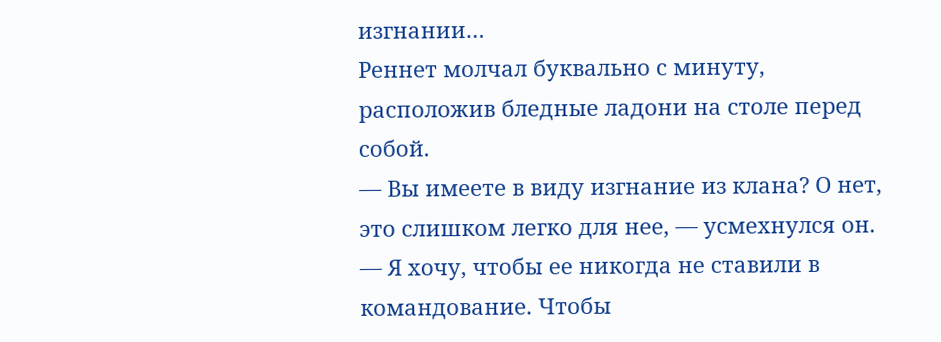изгнании…
Реннет молчал буквально с минуту, расположив бледные ладони на столе перед собой.
— Вы имеете в виду изгнание из клана? О нет, это слишком легко для нее, — усмехнулся он. — Я хочу, чтобы ее никогда не ставили в командование. Чтобы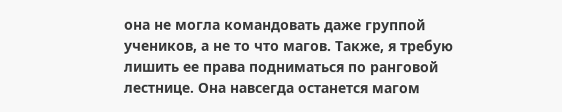она не могла командовать даже группой учеников, а не то что магов. Также, я требую лишить ее права подниматься по ранговой лестнице. Она навсегда останется магом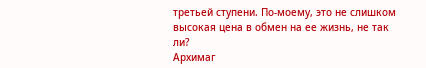третьей ступени. По-моему, это не слишком высокая цена в обмен на ее жизнь, не так ли?
Архимаг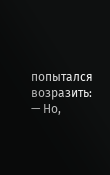попытался возразить:
— Но,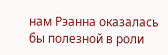нам Рэанна оказалась бы полезной в роли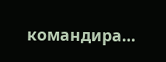командира…